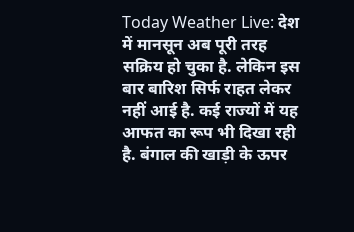Today Weather Live: देश में मानसून अब पूरी तरह सक्रिय हो चुका है. लेकिन इस बार बारिश सिर्फ राहत लेकर नहीं आई है. कई राज्यों में यह आफत का रूप भी दिखा रही है. बंगाल की खाड़ी के ऊपर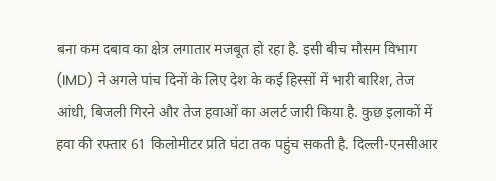बना कम दबाव का क्षेत्र लगातार मजबूत हो रहा है. इसी बीच मौसम विभाग (IMD) ने अगले पांच दिनों के लिए देश के कई हिस्सों में भारी बारिश, तेज आंधी, बिजली गिरने और तेज हवाओं का अलर्ट जारी किया है. कुछ इलाकों में हवा की रफ्तार 61 किलोमीटर प्रति घंटा तक पहुंच सकती है. दिल्ली-एनसीआर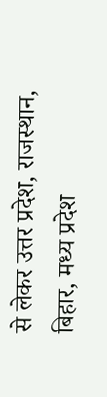से लेकर उत्तर प्रदेश, राजस्थान, बिहार, मध्य प्रदेश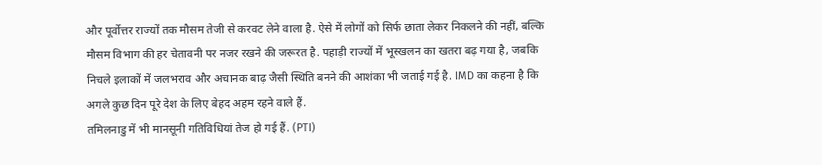और पूर्वोत्तर राज्यों तक मौसम तेजी से करवट लेने वाला है. ऐसे में लोगों को सिर्फ छाता लेकर निकलने की नहीं, बल्कि मौसम विभाग की हर चेतावनी पर नजर रखने की जरूरत है. पहाड़ी राज्यों में भूस्खलन का खतरा बढ़ गया है, जबकि निचले इलाकों में जलभराव और अचानक बाढ़ जैसी स्थिति बनने की आशंका भी जताई गई है. IMD का कहना है कि अगले कुछ दिन पूरे देश के लिए बेहद अहम रहने वाले हैं.
तमिलनाडु में भी मानसूनी गतिविधियां तेज हो गई हैं. (PTI)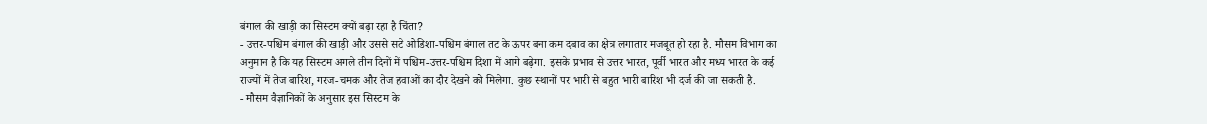बंगाल की खाड़ी का सिस्टम क्यों बढ़ा रहा है चिंता?
- उत्तर-पश्चिम बंगाल की खाड़ी और उससे सटे ओडिशा-पश्चिम बंगाल तट के ऊपर बना कम दबाव का क्षेत्र लगातार मजबूत हो रहा है. मौसम विभाग का अनुमान है कि यह सिस्टम अगले तीन दिनों में पश्चिम-उत्तर-पश्चिम दिशा में आगे बढ़ेगा. इसके प्रभाव से उत्तर भारत, पूर्वी भारत और मध्य भारत के कई राज्यों में तेज बारिश, गरज-चमक और तेज हवाओं का दौर देखने को मिलेगा. कुछ स्थानों पर भारी से बहुत भारी बारिश भी दर्ज की जा सकती है.
- मौसम वैज्ञानिकों के अनुसार इस सिस्टम के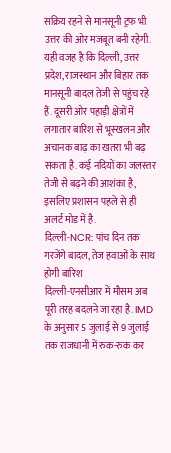सक्रिय रहने से मानसूनी ट्रफ भी उत्तर की ओर मजबूत बनी रहेगी. यही वजह है कि दिल्ली, उत्तर प्रदेश, राजस्थान और बिहार तक मानसूनी बादल तेजी से पहुंच रहे हैं. दूसरी ओर पहाड़ी क्षेत्रों में लगातार बारिश से भूस्खलन और अचानक बाढ़ का खतरा भी बढ़ सकता है. कई नदियों का जलस्तर तेजी से बढ़ने की आशंका है, इसलिए प्रशासन पहले से ही अलर्ट मोड में है.
दिल्ली-NCR: पांच दिन तक गरजेंगे बादल, तेज हवाओं के साथ होगी बारिश
दिल्ली-एनसीआर में मौसम अब पूरी तरह बदलने जा रहा है. IMD के अनुसार 5 जुलाई से 9 जुलाई तक राजधानी में रुक-रुक कर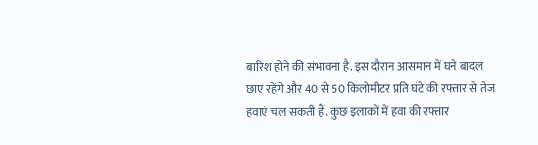बारिश होने की संभावना है. इस दौरान आसमान में घने बादल छाए रहेंगे और 40 से 50 किलोमीटर प्रति घंटे की रफ्तार से तेज हवाएं चल सकती हैं. कुछ इलाकों में हवा की रफ्तार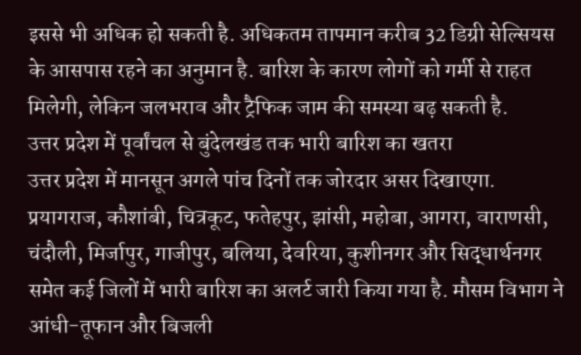इससे भी अधिक हो सकती है. अधिकतम तापमान करीब 32 डिग्री सेल्सियस के आसपास रहने का अनुमान है. बारिश के कारण लोगों को गर्मी से राहत मिलेगी, लेकिन जलभराव और ट्रैफिक जाम की समस्या बढ़ सकती है.
उत्तर प्रदेश में पूर्वांचल से बुंदेलखंड तक भारी बारिश का खतरा
उत्तर प्रदेश में मानसून अगले पांच दिनों तक जोरदार असर दिखाएगा. प्रयागराज, कौशांबी, चित्रकूट, फतेहपुर, झांसी, महोबा, आगरा, वाराणसी, चंदौली, मिर्जापुर, गाजीपुर, बलिया, देवरिया, कुशीनगर और सिद्धार्थनगर समेत कई जिलों में भारी बारिश का अलर्ट जारी किया गया है. मौसम विभाग ने आंधी-तूफान और बिजली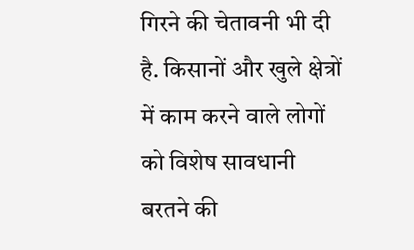गिरने की चेतावनी भी दी है. किसानों और खुले क्षेत्रों में काम करने वाले लोगों को विशेष सावधानी बरतने की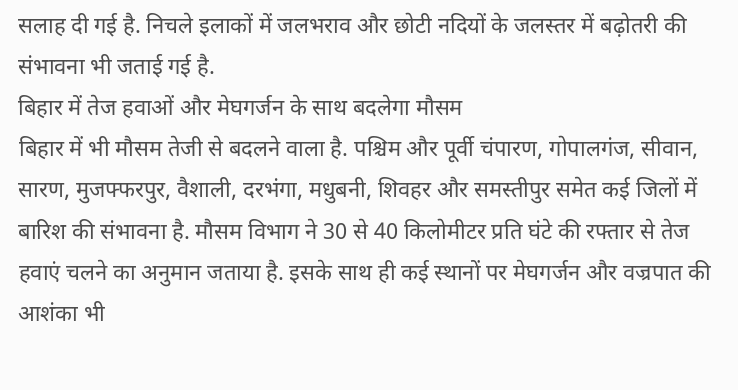सलाह दी गई है. निचले इलाकों में जलभराव और छोटी नदियों के जलस्तर में बढ़ोतरी की संभावना भी जताई गई है.
बिहार में तेज हवाओं और मेघगर्जन के साथ बदलेगा मौसम
बिहार में भी मौसम तेजी से बदलने वाला है. पश्चिम और पूर्वी चंपारण, गोपालगंज, सीवान, सारण, मुजफ्फरपुर, वैशाली, दरभंगा, मधुबनी, शिवहर और समस्तीपुर समेत कई जिलों में बारिश की संभावना है. मौसम विभाग ने 30 से 40 किलोमीटर प्रति घंटे की रफ्तार से तेज हवाएं चलने का अनुमान जताया है. इसके साथ ही कई स्थानों पर मेघगर्जन और वज्रपात की आशंका भी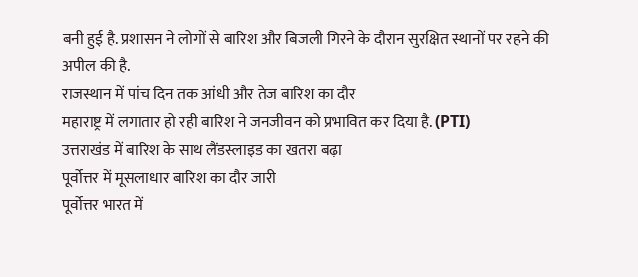बनी हुई है. प्रशासन ने लोगों से बारिश और बिजली गिरने के दौरान सुरक्षित स्थानों पर रहने की अपील की है.
राजस्थान में पांच दिन तक आंधी और तेज बारिश का दौर
महाराष्ट्र में लगातार हो रही बारिश ने जनजीवन को प्रभावित कर दिया है. (PTI)
उत्तराखंड में बारिश के साथ लैंडस्लाइड का खतरा बढ़ा
पूर्वोत्तर में मूसलाधार बारिश का दौर जारी
पूर्वोत्तर भारत में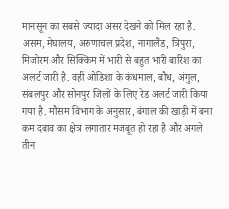मानसून का सबसे ज्यादा असर देखने को मिल रहा है. असम, मेघालय, अरुणाचल प्रदेश, नागालैंड, त्रिपुरा, मिजोरम और सिक्किम में भारी से बहुत भारी बारिश का अलर्ट जारी है. वहीं ओडिशा के कंधमाल, बौध, अंगुल, संबलपुर और सोनपुर जिलों के लिए रेड अलर्ट जारी किया गया है. मौसम विभाग के अनुसार, बंगाल की खाड़ी में बना कम दबाव का क्षेत्र लगातार मजबूत हो रहा है और अगले तीन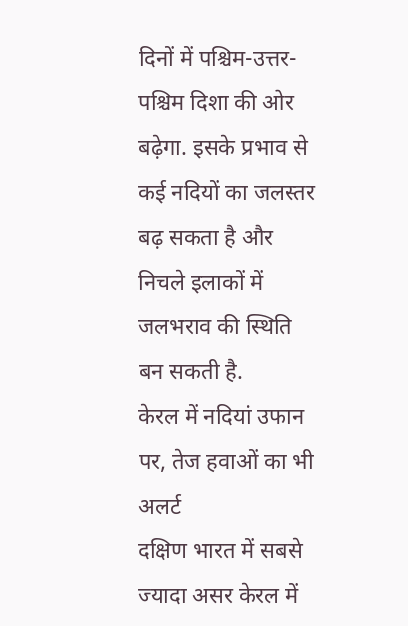दिनों में पश्चिम-उत्तर-पश्चिम दिशा की ओर बढ़ेगा. इसके प्रभाव से कई नदियों का जलस्तर बढ़ सकता है और निचले इलाकों में जलभराव की स्थिति बन सकती है.
केरल में नदियां उफान पर, तेज हवाओं का भी अलर्ट
दक्षिण भारत में सबसे ज्यादा असर केरल में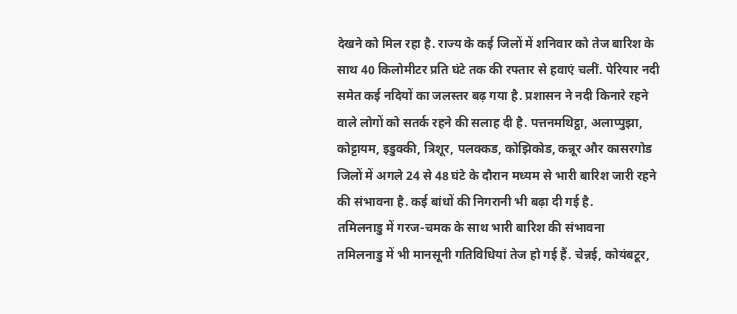देखने को मिल रहा है. राज्य के कई जिलों में शनिवार को तेज बारिश के साथ 40 किलोमीटर प्रति घंटे तक की रफ्तार से हवाएं चलीं. पेरियार नदी समेत कई नदियों का जलस्तर बढ़ गया है. प्रशासन ने नदी किनारे रहने वाले लोगों को सतर्क रहने की सलाह दी है. पत्तनमथिट्ठा, अलाप्पुझा, कोट्टायम, इडुक्की, त्रिशूर, पलक्कड, कोझिकोड, कन्नूर और कासरगोड जिलों में अगले 24 से 48 घंटे के दौरान मध्यम से भारी बारिश जारी रहने की संभावना है. कई बांधों की निगरानी भी बढ़ा दी गई है.
तमिलनाडु में गरज-चमक के साथ भारी बारिश की संभावना
तमिलनाडु में भी मानसूनी गतिविधियां तेज हो गई हैं. चेन्नई, कोयंबटूर,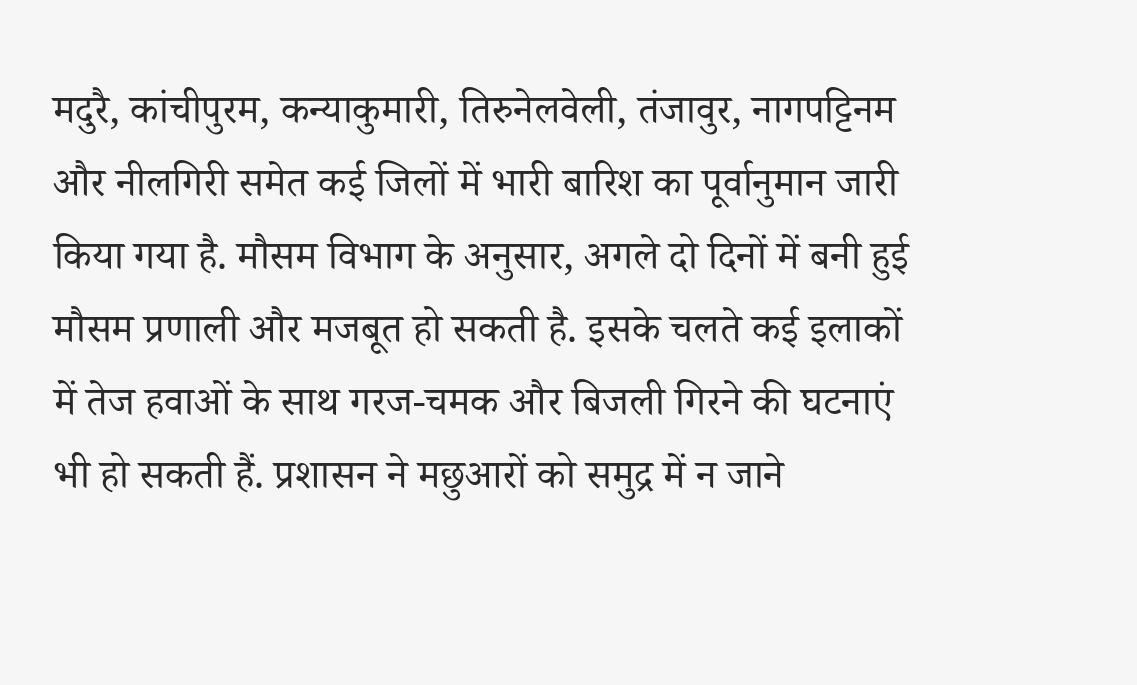मदुरै, कांचीपुरम, कन्याकुमारी, तिरुनेलवेली, तंजावुर, नागपट्टिनम और नीलगिरी समेत कई जिलों में भारी बारिश का पूर्वानुमान जारी किया गया है. मौसम विभाग के अनुसार, अगले दो दिनों में बनी हुई मौसम प्रणाली और मजबूत हो सकती है. इसके चलते कई इलाकों में तेज हवाओं के साथ गरज-चमक और बिजली गिरने की घटनाएं भी हो सकती हैं. प्रशासन ने मछुआरों को समुद्र में न जाने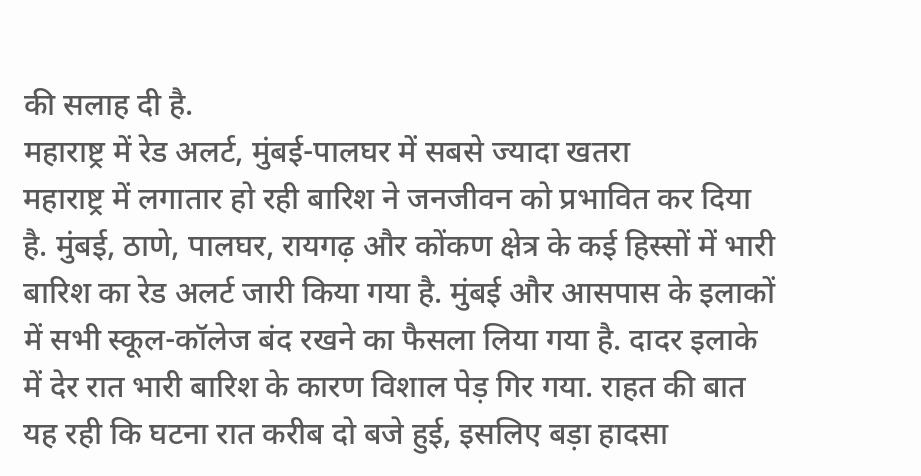की सलाह दी है.
महाराष्ट्र में रेड अलर्ट, मुंबई-पालघर में सबसे ज्यादा खतरा
महाराष्ट्र में लगातार हो रही बारिश ने जनजीवन को प्रभावित कर दिया है. मुंबई, ठाणे, पालघर, रायगढ़ और कोंकण क्षेत्र के कई हिस्सों में भारी बारिश का रेड अलर्ट जारी किया गया है. मुंबई और आसपास के इलाकों में सभी स्कूल-कॉलेज बंद रखने का फैसला लिया गया है. दादर इलाके में देर रात भारी बारिश के कारण विशाल पेड़ गिर गया. राहत की बात यह रही कि घटना रात करीब दो बजे हुई, इसलिए बड़ा हादसा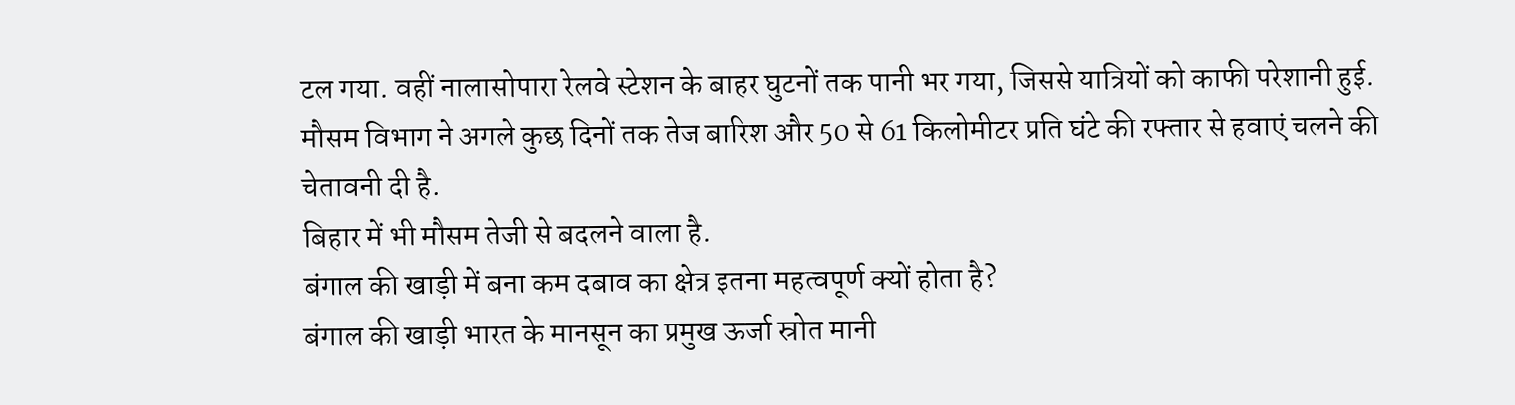टल गया. वहीं नालासोपारा रेलवे स्टेशन के बाहर घुटनों तक पानी भर गया, जिससे यात्रियों को काफी परेशानी हुई. मौसम विभाग ने अगले कुछ दिनों तक तेज बारिश और 50 से 61 किलोमीटर प्रति घंटे की रफ्तार से हवाएं चलने की चेतावनी दी है.
बिहार में भी मौसम तेजी से बदलने वाला है.
बंगाल की खाड़ी में बना कम दबाव का क्षेत्र इतना महत्वपूर्ण क्यों होता है?
बंगाल की खाड़ी भारत के मानसून का प्रमुख ऊर्जा स्रोत मानी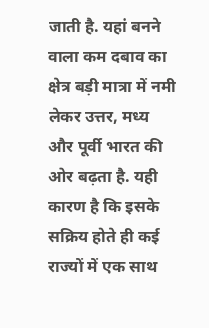जाती है. यहां बनने वाला कम दबाव का क्षेत्र बड़ी मात्रा में नमी लेकर उत्तर, मध्य और पूर्वी भारत की ओर बढ़ता है. यही कारण है कि इसके सक्रिय होते ही कई राज्यों में एक साथ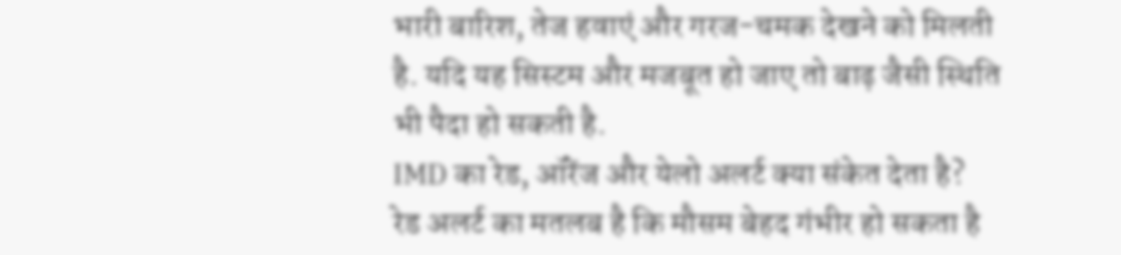भारी बारिश, तेज हवाएं और गरज-चमक देखने को मिलती है. यदि यह सिस्टम और मजबूत हो जाए तो बाढ़ जैसी स्थिति भी पैदा हो सकती है.
IMD का रेड, ऑरेंज और येलो अलर्ट क्या संकेत देता है?
रेड अलर्ट का मतलब है कि मौसम बेहद गंभीर हो सकता है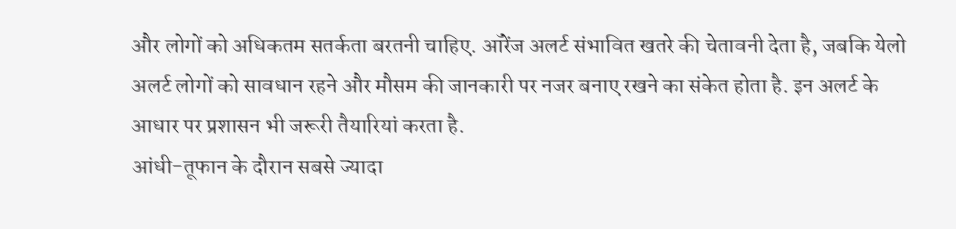और लोगों को अधिकतम सतर्कता बरतनी चाहिए. ऑरेंज अलर्ट संभावित खतरे की चेतावनी देता है, जबकि येलो अलर्ट लोगों को सावधान रहने और मौसम की जानकारी पर नजर बनाए रखने का संकेत होता है. इन अलर्ट के आधार पर प्रशासन भी जरूरी तैयारियां करता है.
आंधी-तूफान के दौरान सबसे ज्यादा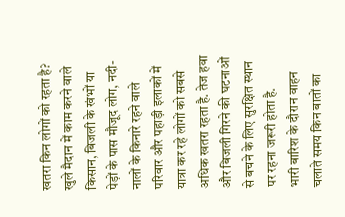खतरा किन लोगों को रहता है?
खुले मैदान में काम करने वाले किसान, बिजली के खंभों या पेड़ों के पास मौजूद लोग, नदी-नालों के किनारे रहने वाले परिवार और पहाड़ी इलाकों में यात्रा कर रहे लोगों को सबसे अधिक खतरा रहता है. तेज हवा और बिजली गिरने की घटनाओं से बचने के लिए सुरक्षित स्थान पर रहना जरूरी होता है.
भारी बारिश के दौरान वाहन चलाते समय किन बातों का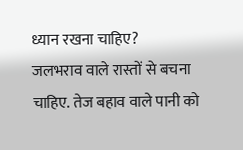ध्यान रखना चाहिए?
जलभराव वाले रास्तों से बचना चाहिए. तेज बहाव वाले पानी को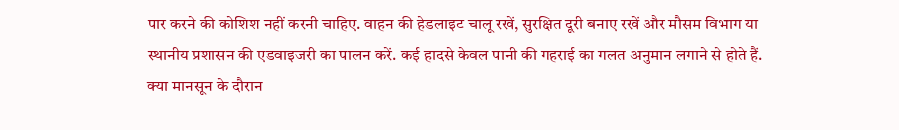पार करने की कोशिश नहीं करनी चाहिए. वाहन की हेडलाइट चालू रखें, सुरक्षित दूरी बनाए रखें और मौसम विभाग या स्थानीय प्रशासन की एडवाइजरी का पालन करें. कई हादसे केवल पानी की गहराई का गलत अनुमान लगाने से होते हैं.
क्या मानसून के दौरान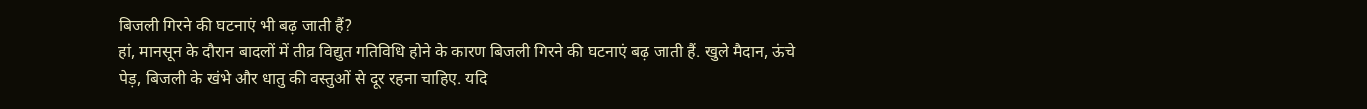बिजली गिरने की घटनाएं भी बढ़ जाती हैं?
हां, मानसून के दौरान बादलों में तीव्र विद्युत गतिविधि होने के कारण बिजली गिरने की घटनाएं बढ़ जाती हैं. खुले मैदान, ऊंचे पेड़, बिजली के खंभे और धातु की वस्तुओं से दूर रहना चाहिए. यदि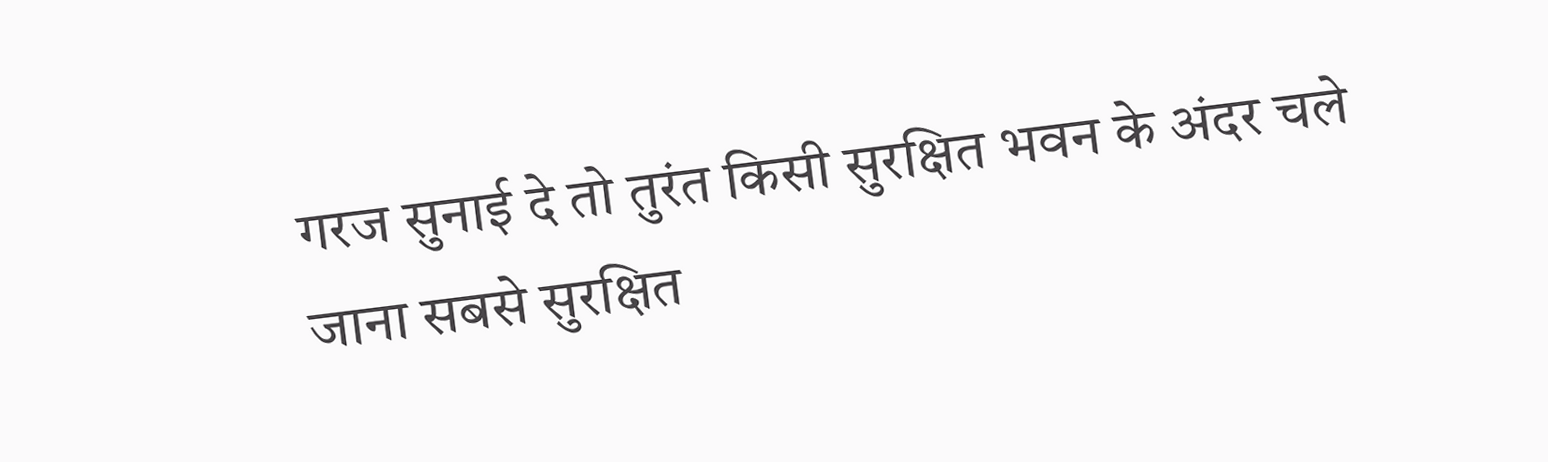गरज सुनाई दे तो तुरंत किसी सुरक्षित भवन के अंदर चले जाना सबसे सुरक्षित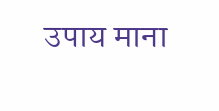उपाय माना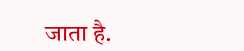जाता है.